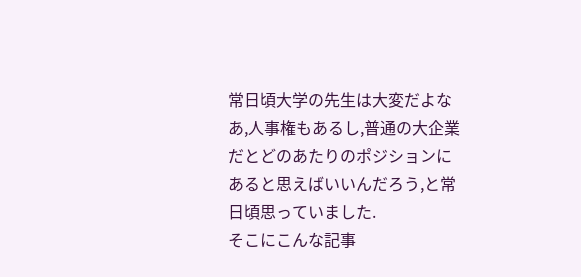常日頃大学の先生は大変だよなあ,人事権もあるし,普通の大企業だとどのあたりのポジションにあると思えばいいんだろう,と常日頃思っていました.
そこにこんな記事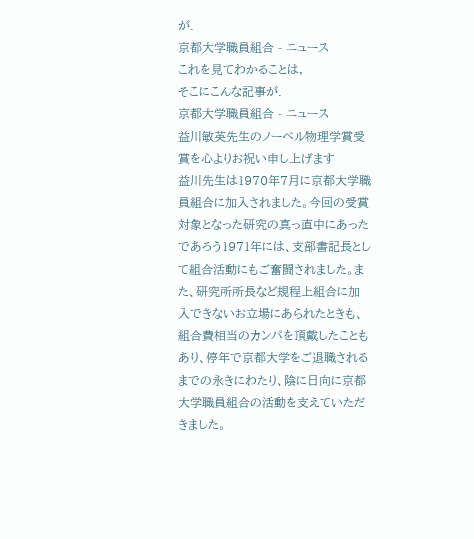が.
京都大学職員組合 - ニュース
これを見てわかることは,
そこにこんな記事が.
京都大学職員組合 - ニュース
益川敏英先生のノーベル物理学賞受賞を心よりお祝い申し上げます
益川先生は1970年7月に京都大学職員組合に加入されました。今回の受賞対象となった研究の真っ直中にあったであろう1971年には、支部書記長として組合活動にもご奮闘されました。また、研究所所長など規程上組合に加入できないお立場にあられたときも、組合費相当のカンパを頂戴したこともあり、停年で京都大学をご退職されるまでの永きにわたり、陰に日向に京都大学職員組合の活動を支えていただきました。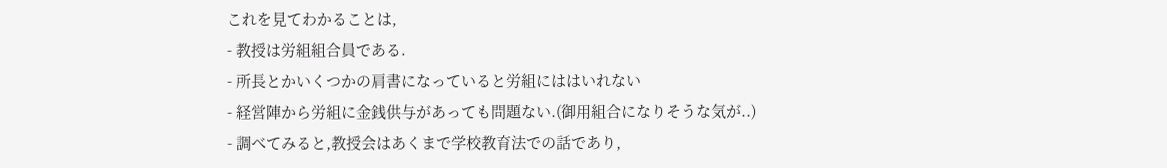これを見てわかることは,
- 教授は労組組合員である.
- 所長とかいくつかの肩書になっていると労組にははいれない
- 経営陣から労組に金銭供与があっても問題ない.(御用組合になりそうな気が..)
- 調べてみると,教授会はあくまで学校教育法での話であり,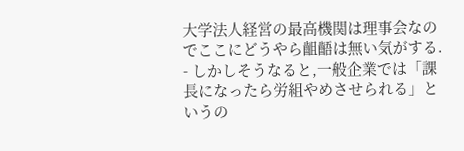大学法人経営の最高機関は理事会なのでここにどうやら齟齬は無い気がする.
- しかしそうなると,一般企業では「課長になったら労組やめさせられる」というの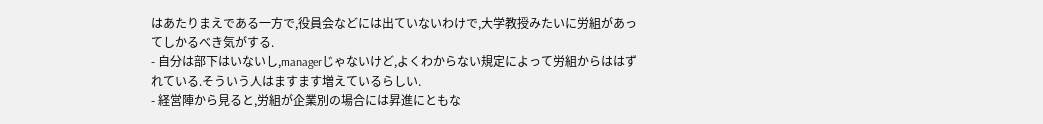はあたりまえである一方で,役員会などには出ていないわけで,大学教授みたいに労組があってしかるべき気がする.
- 自分は部下はいないし,managerじゃないけど,よくわからない規定によって労組からははずれている.そういう人はますます増えているらしい.
- 経営陣から見ると,労組が企業別の場合には昇進にともな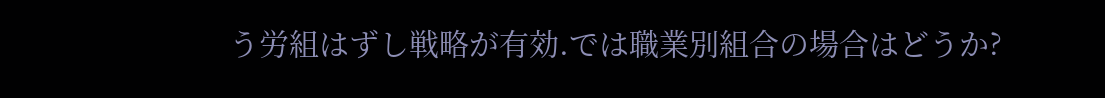う労組はずし戦略が有効.では職業別組合の場合はどうか?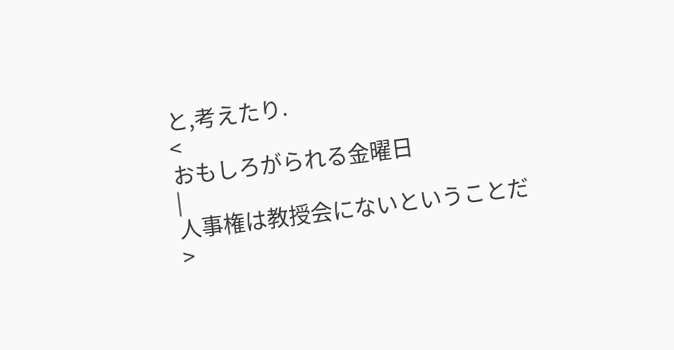と,考えたり.
<
おもしろがられる金曜日
|
人事権は教授会にないということだ
>